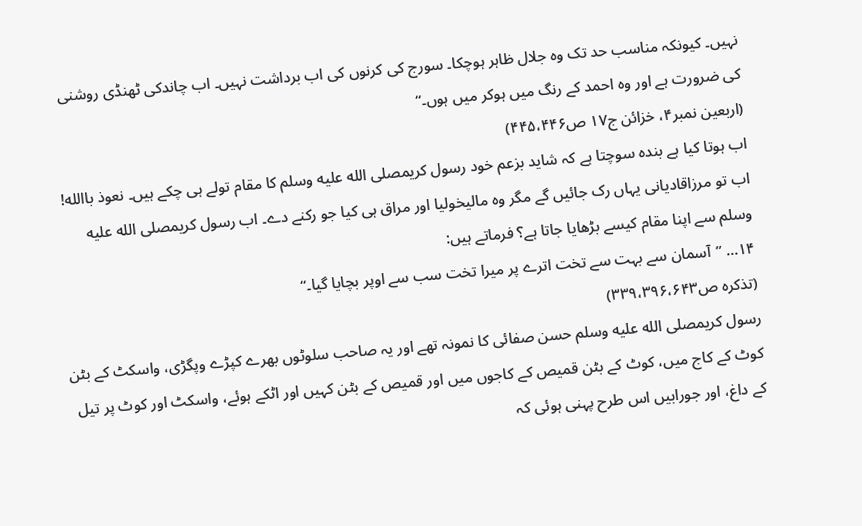نہیں۔ کیونکہ مناسب حد تک وہ جلال ظاہر ہوچکا۔ سورج کی کرنوں کی اب برداشت نہیں۔ اب چاندکی ٹھنڈی روشنی کی ضرورت ہے اور وہ احمد کے رنگ میں ہوکر میں ہوں۔‘‘
(اربعین نمبر۴، خزائن ج۱۷ ص۴۴۵،۴۴۶)
اب ہوتا کیا ہے بندہ سوچتا ہے کہ شاید بزعم خود رسول کریمصلى الله عليه وسلم کا مقام تولے ہی چکے ہیں۔ نعوذ باالله! اب تو مرزاقادیانی یہاں رک جائیں گے مگر وہ مالیخولیا اور مراق ہی کیا جو رکنے دے۔ اب رسول کریمصلى الله عليه وسلم سے اپنا مقام کیسے بڑھایا جاتا ہے؟ فرماتے ہیں:
۱۴… ’’آسمان سے بہت سے تخت اترے پر میرا تخت سب سے اوپر بچایا گیا۔‘‘
(تذکرہ ص۳۳۹،۳۹۶،۶۴۳)
رسول کریمصلى الله عليه وسلم حسن صفائی کا نمونہ تھے اور یہ صاحب سلوٹوں بھرے کپڑے وپگڑی، واسکٹ کے بٹن کوٹ کے کاج میں، کوٹ کے بٹن قمیص کے کاجوں میں اور قمیص کے بٹن کہیں اور اٹکے ہوئے، واسکٹ اور کوٹ پر تیل کے داغ، اور جورابیں اس طرح پہنی ہوئی کہ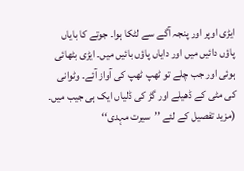ایڑی اوپر اور پنجہ آگے سے لٹکا ہوا۔ جوتے کا بایاں پاؤں دائیں میں اور دایاں پاؤں بائیں میں۔ ایڑی بٹھائی ہوئی اور جب چلے تو ٹھپ ٹھپ کی آواز آئے۔ وٹوانی کی مٹی کے ڈھیلے اور گڑ کی ڈلیاں ایک ہی جیب میں۔ (مزید تفصیل کے لئے ’’سیرت مہدی‘‘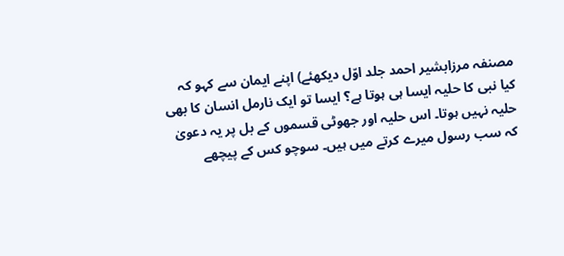مصنفہ مرزابشیر احمد جلد اوّل دیکھئے) اپنے ایمان سے کہو کہ کیا نبی کا حلیہ ایسا ہی ہوتا ہے؟ ایسا تو ایک نارمل انسان کا بھی حلیہ نہیں ہوتا۔ اس حلیہ اور جھوٹی قسموں کے بل پر یہ دعویٰ کہ سب رسول میرے کرتے میں ہیں۔ سوچو کس کے پیچھے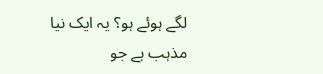لگے ہوئے ہو؟ یہ ایک نیا مذہب ہے جو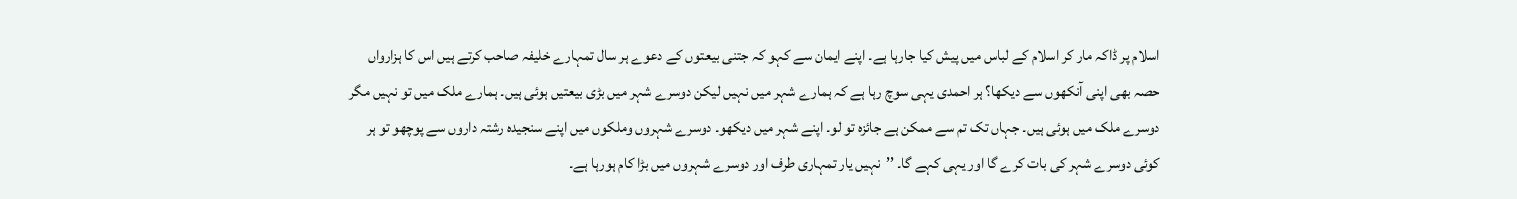اسلام پر ڈاکہ مار کر اسلام کے لباس میں پیش کیا جارہا ہے۔ اپنے ایمان سے کہو کہ جتنی بیعتوں کے دعوے ہر سال تمہارے خلیفہ صاحب کرتے ہیں اس کا ہزارواں حصہ بھی اپنی آنکھوں سے دیکھا؟ ہر احمدی یہی سوچ رہا ہے کہ ہمارے شہر میں نہیں لیکن دوسرے شہر میں بڑی بیعتیں ہوئی ہیں۔ ہمارے ملک میں تو نہیں مگر دوسرے ملک میں ہوئی ہیں۔ جہاں تک تم سے ممکن ہے جائزہ تو لو۔ اپنے شہر میں دیکھو۔ دوسرے شہروں وملکوں میں اپنے سنجیدہ رشتہ داروں سے پوچھو تو ہر کوئی دوسرے شہر کی بات کرے گا اور یہی کہے گا۔ ’’نہیں یار تمہاری طرف اور دوسرے شہروں میں بڑا کام ہورہا ہے۔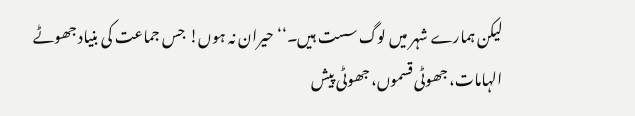لیکن ہمارے شہر میں لوگ سست ہیں۔‘‘ حیران نہ ہوں! جس جماعت کی بنیاد جھوٹے الہامات، جھوٹی قسموں، جھوٹی پیش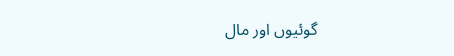گوئیوں اور مال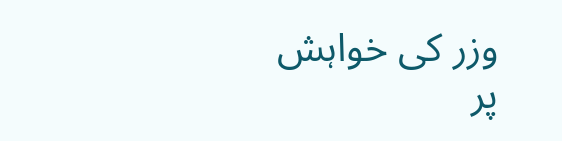وزر کی خواہش پر